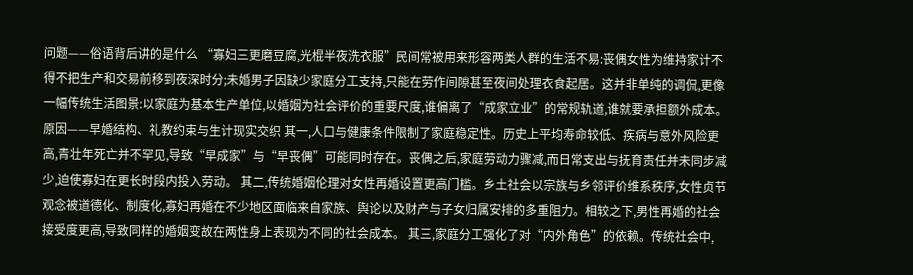问题——俗语背后讲的是什么 “寡妇三更磨豆腐,光棍半夜洗衣服”民间常被用来形容两类人群的生活不易:丧偶女性为维持家计不得不把生产和交易前移到夜深时分;未婚男子因缺少家庭分工支持,只能在劳作间隙甚至夜间处理衣食起居。这并非单纯的调侃,更像一幅传统生活图景:以家庭为基本生产单位,以婚姻为社会评价的重要尺度,谁偏离了“成家立业”的常规轨道,谁就要承担额外成本。 原因——早婚结构、礼教约束与生计现实交织 其一,人口与健康条件限制了家庭稳定性。历史上平均寿命较低、疾病与意外风险更高,青壮年死亡并不罕见,导致“早成家”与“早丧偶”可能同时存在。丧偶之后,家庭劳动力骤减,而日常支出与抚育责任并未同步减少,迫使寡妇在更长时段内投入劳动。 其二,传统婚姻伦理对女性再婚设置更高门槛。乡土社会以宗族与乡邻评价维系秩序,女性贞节观念被道德化、制度化,寡妇再婚在不少地区面临来自家族、舆论以及财产与子女归属安排的多重阻力。相较之下,男性再婚的社会接受度更高,导致同样的婚姻变故在两性身上表现为不同的社会成本。 其三,家庭分工强化了对“内外角色”的依赖。传统社会中,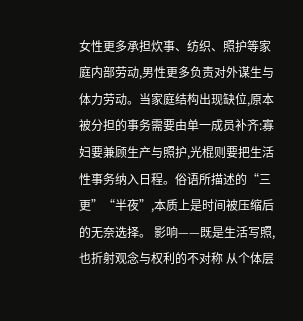女性更多承担炊事、纺织、照护等家庭内部劳动,男性更多负责对外谋生与体力劳动。当家庭结构出现缺位,原本被分担的事务需要由单一成员补齐:寡妇要兼顾生产与照护,光棍则要把生活性事务纳入日程。俗语所描述的“三更”“半夜”,本质上是时间被压缩后的无奈选择。 影响——既是生活写照,也折射观念与权利的不对称 从个体层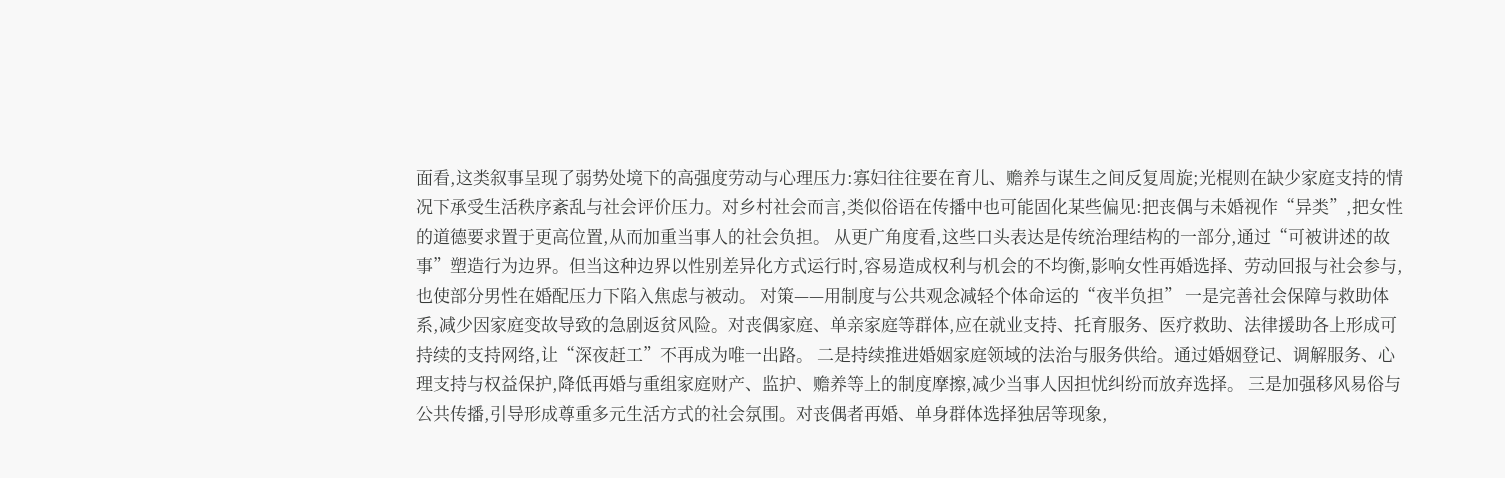面看,这类叙事呈现了弱势处境下的高强度劳动与心理压力:寡妇往往要在育儿、赡养与谋生之间反复周旋;光棍则在缺少家庭支持的情况下承受生活秩序紊乱与社会评价压力。对乡村社会而言,类似俗语在传播中也可能固化某些偏见:把丧偶与未婚视作“异类”,把女性的道德要求置于更高位置,从而加重当事人的社会负担。 从更广角度看,这些口头表达是传统治理结构的一部分,通过“可被讲述的故事”塑造行为边界。但当这种边界以性别差异化方式运行时,容易造成权利与机会的不均衡,影响女性再婚选择、劳动回报与社会参与,也使部分男性在婚配压力下陷入焦虑与被动。 对策——用制度与公共观念减轻个体命运的“夜半负担” 一是完善社会保障与救助体系,减少因家庭变故导致的急剧返贫风险。对丧偶家庭、单亲家庭等群体,应在就业支持、托育服务、医疗救助、法律援助各上形成可持续的支持网络,让“深夜赶工”不再成为唯一出路。 二是持续推进婚姻家庭领域的法治与服务供给。通过婚姻登记、调解服务、心理支持与权益保护,降低再婚与重组家庭财产、监护、赡养等上的制度摩擦,减少当事人因担忧纠纷而放弃选择。 三是加强移风易俗与公共传播,引导形成尊重多元生活方式的社会氛围。对丧偶者再婚、单身群体选择独居等现象,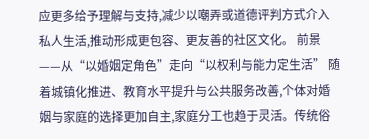应更多给予理解与支持,减少以嘲弄或道德评判方式介入私人生活,推动形成更包容、更友善的社区文化。 前景——从“以婚姻定角色”走向“以权利与能力定生活” 随着城镇化推进、教育水平提升与公共服务改善,个体对婚姻与家庭的选择更加自主,家庭分工也趋于灵活。传统俗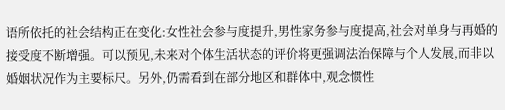语所依托的社会结构正在变化:女性社会参与度提升,男性家务参与度提高,社会对单身与再婚的接受度不断增强。可以预见,未来对个体生活状态的评价将更强调法治保障与个人发展,而非以婚姻状况作为主要标尺。另外,仍需看到在部分地区和群体中,观念惯性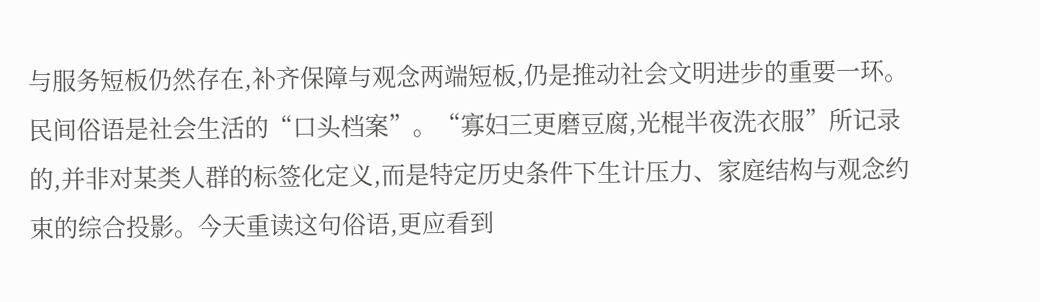与服务短板仍然存在,补齐保障与观念两端短板,仍是推动社会文明进步的重要一环。
民间俗语是社会生活的“口头档案”。“寡妇三更磨豆腐,光棍半夜洗衣服”所记录的,并非对某类人群的标签化定义,而是特定历史条件下生计压力、家庭结构与观念约束的综合投影。今天重读这句俗语,更应看到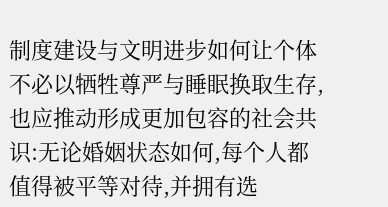制度建设与文明进步如何让个体不必以牺牲尊严与睡眠换取生存,也应推动形成更加包容的社会共识:无论婚姻状态如何,每个人都值得被平等对待,并拥有选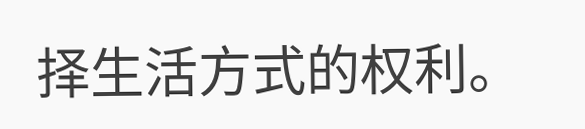择生活方式的权利。